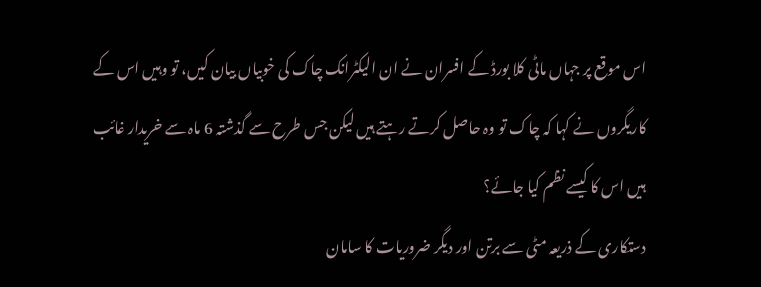اس موقع پر جہاں ماٹی کلا بورڈ کے افسران نے ان الیکٹرانک چاک کی خوبیاں بیان کیں، تو وہیں اس کے کاریگروں نے کہا کہ چاک تو وہ حاصل کرتے رہتے ہیں لیکن جس طرح سے گذشتہ 6 ماہ سے خریدار غائب ہیں اس کا کیسے نظم کیا جائے؟
دستکاری کے ذریعہ مٹی سے برتن اور دیگر ضروریات کا سامان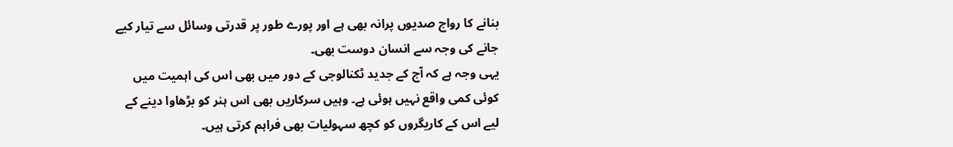بنانے کا رواج صدیوں پرانہ بھی ہے اور پورے طور پر قدرتی وسائل سے تیار کیے جانے کی وجہ سے انسان دوست بھی۔
یہی وجہ ہے کہ آج کے جدید ٹکنالوجی کے دور میں بھی اس کی اہمیت میں کوئی کمی واقع نہیں ہوئی ہے۔ وہیں سرکاریں بھی اس ہنر کو بڑھاوا دینے کے لیے اس کے کاریگروں کو کچھ سہولیات بھی فراہم کرتی ہیں۔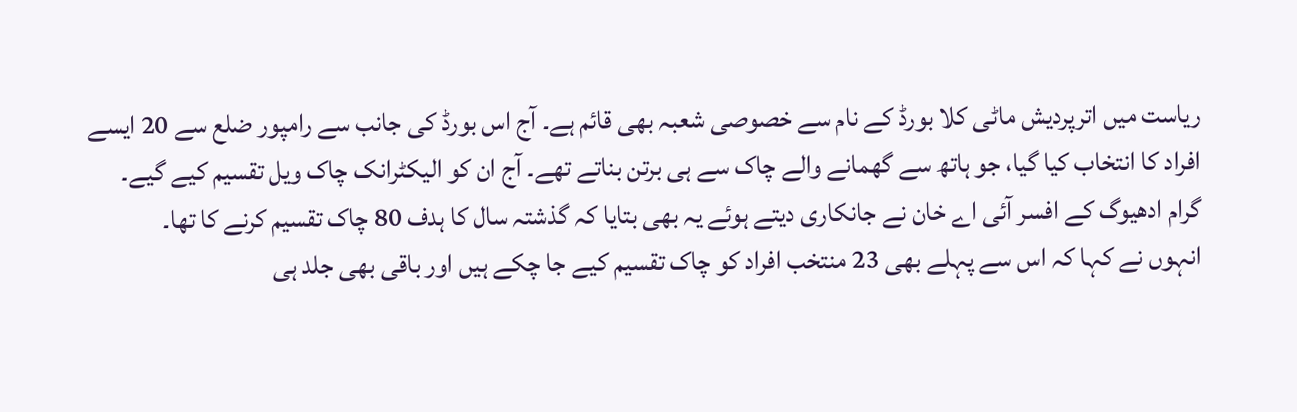ریاست میں اترپردیش ماٹی کلا بورڈ کے نام سے خصوصی شعبہ بھی قائم ہے۔ آج اس بورڈ کی جانب سے رامپور ضلع سے 20 ایسے افراد کا انتخاب کیا گیا، جو ہاتھ سے گھمانے والے چاک سے ہی برتن بناتے تھے۔ آج ان کو الیکٹرانک چاک ویل تقسیم کیے گیے۔
گرام ادھیوگ کے افسر آئی اے خان نے جانکاری دیتے ہوئے یہ بھی بتایا کہ گذشتہ سال کا ہدف 80 چاک تقسیم کرنے کا تھا۔
انہوں نے کہا کہ اس سے پہلے بھی 23 منتخب افراد کو چاک تقسیم کیے جا چکے ہیں اور باقی بھی جلد ہی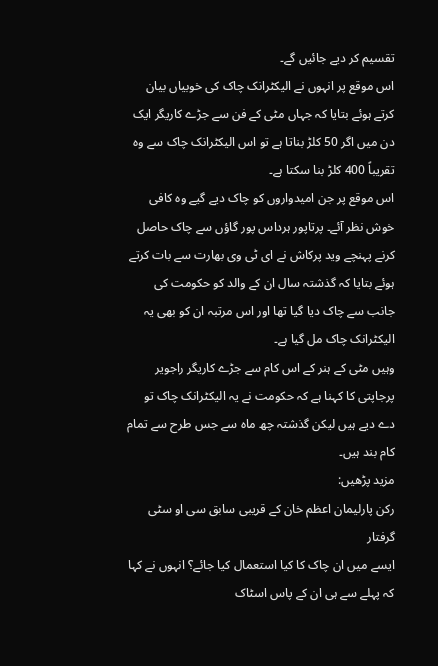تقسیم کر دیے جائیں گے۔
اس موقع پر انہوں نے الیکٹرانک چاک کی خوبیاں بیان کرتے ہوئے بتایا کہ جہاں مٹی کے فن سے جڑے کاریگر ایک دن میں اگر 50 کلڑ بناتا ہے تو اس الیکٹرانک چاک سے وہ تقریباً 400 کلڑ بنا سکتا ہے۔
اس موقع پر جن امیدواروں کو چاک دیے گیے وہ کافی خوش نظر آئے۔ پرتاپور ہرداس پور گاؤں سے چاک حاصل کرنے پہنچے وید پرکاش نے ای ٹی وی بھارت سے بات کرتے ہوئے بتایا کہ گذشتہ سال ان کے والد کو حکومت کی جانب سے چاک دیا گیا تھا اور اس مرتبہ ان کو بھی یہ الیکٹرانک چاک مل گیا ہے۔
وہیں مٹی کے ہنر کے اس کام سے جڑے کاریگر راجویر پرجاپتی کا کہنا ہے کہ حکومت نے یہ الیکٹرانک چاک تو دے دیے ہیں لیکن گذشتہ چھ ماہ سے جس طرح سے تمام کام بند ہیں۔
مزید پڑھیں:
رکن پارلیمان اعظم خان کے قریبی سابق سی او سٹی گرفتار
ایسے میں ان چاک کا کیا استعمال کیا جائے؟ انہوں نے کہا کہ پہلے سے ہی ان کے پاس اسٹاک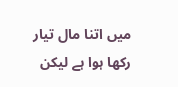میں اتنا مال تیار رکھا ہوا ہے لیکن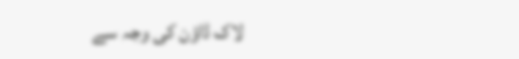لاک ڈاؤن کی وجہ سے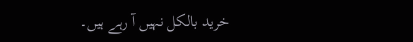خرید بالکل نہیں آ رہے ہیں۔